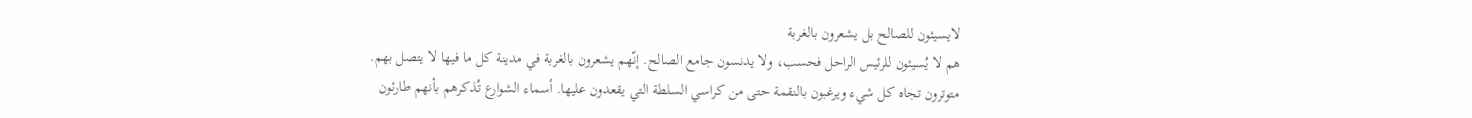لايسيئون للصالح بل يشعرون بالغربة
هم لا يُسيئون للرئيس الراحل فحسب، ولا يدنسون جامع الصالح. إنّهم يشعرون بالغربة في مدينة كل ما فيها لا يتصل بهم. متوترون تجاه كل شيء ويرغبون بالنقمة حتى من كراسي السلطة التي يقعدون عليها. أسماء الشوارع تُذكرهم بأنهم طارئون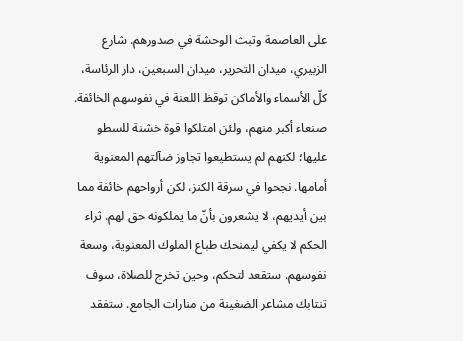على العاصمة وتبث الوحشة في صدورهم. شارع الزبيري، ميدان التحرير، ميدان السبعين، دار الرئاسة، كلّ الأسماء والأماكن توقظ اللعنة في نفوسهم الخائفة.
صنعاء أكبر منهم، ولئن امتلكوا قوة خشنة للسطو عليها؛ لكنهم لم يستطيعوا تجاوز ضآلتهم المعنوية أمامها. نجحوا في سرقة الكنز، لكن أرواحهم خائفة مما بين أيديهم، لا يشعرون بأنّ ما يملكونه حق لهم. ثراء الحكم لا يكفي ليمنحك طباع الملوك المعنوية، وسعة نفوسهم. ستقعد لتحكم، وحين تخرج للصلاة، سوف تنتابك مشاعر الضغينة من منارات الجامع. ستفقد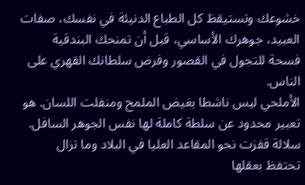خشوعك وتستيقظ كل الطباع الدنيئة في نفسك، صفات العبيد، جوهرك الأساسي، قبل أن تمنحك البندقية فسحة للتجول في القصور وفرض سلطانك القهري على الناس.
الأملحي ليس ناشطا بغيض الملمح ومنفلت اللسان. هو تعبير محدود عن سلطة كاملة لها نفس الجوهر السافل. سلالة قفزت نحو المقاعد العليا في البلاد وما تزال تحتفظ بعقلها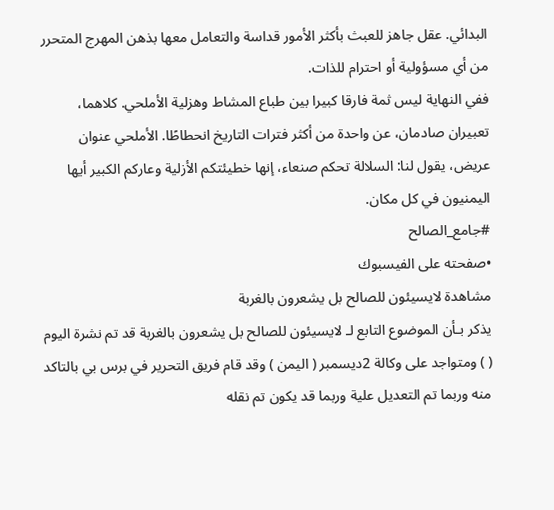البدائي. عقل جاهز للعبث بأكثر الأمور قداسة والتعامل معها بذهن المهرج المتحرر من أي مسؤولية أو احترام للذات.
ففي النهاية ليس ثمة فارقا كبيرا بين طباع المشاط وهزلية الأملحي. كلاهما، تعبيران صادمان، عن واحدة من أكثر فترات التاريخ انحطاطًا. الأملحي عنوان عريض، يقول لنا: السلالة تحكم صنعاء، إنها خطيئتكم الأزلية وعاركم الكبير أيها اليمنيون في كل مكان.
#جامع_الصالح
•صفحته على الفيسبوك
مشاهدة لايسيئون للصالح بل يشعرون بالغربة
يذكر بـأن الموضوع التابع لـ لايسيئون للصالح بل يشعرون بالغربة قد تم نشرة اليوم ( ) ومتواجد على وكالة 2ديسمبر ( اليمن ) وقد قام فريق التحرير في برس بي بالتاكد منه وربما تم التعديل علية وربما قد يكون تم نقله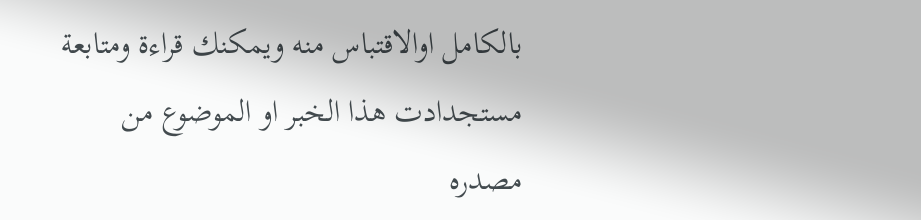بالكامل اوالاقتباس منه ويمكنك قراءة ومتابعة مستجدادت هذا الخبر او الموضوع من مصدره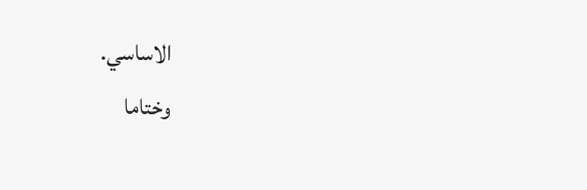الاساسي.
وختاما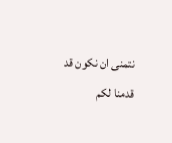نتمنى ان نكون قد قدمنا لكم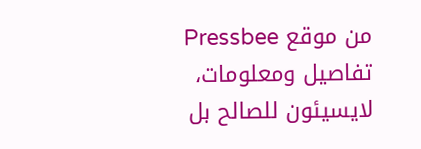من موقع Pressbee تفاصيل ومعلومات، لايسيئون للصالح بل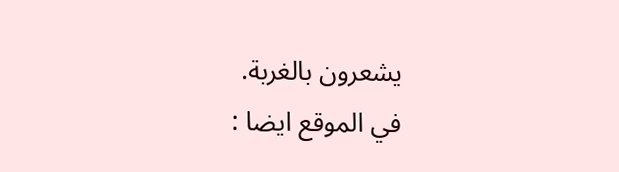يشعرون بالغربة.
في الموقع ايضا :